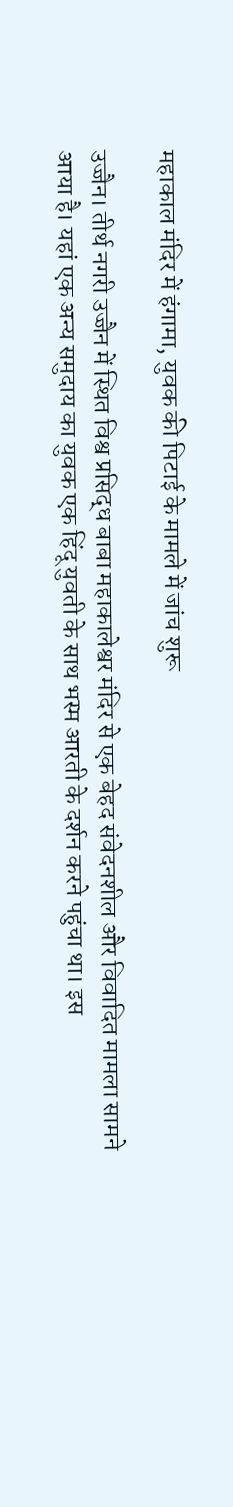महाकाल मंदिर में हंगामा, युवक की पिटाई के मामले में जांच शुरू

उज्जैन। तीर्थ नगरी उज्जैन में स्थित विश्व प्रसिद्ध बाबा महाकालेश्वर मंदिर से एक बेहद संवेदनशील और विवादित मामला सामने आया है। यहां एक अन्य समुदाय का युवक एक हिंदू युवती के साथ भस्म आरती के दर्शन करने पहुंचा था। इस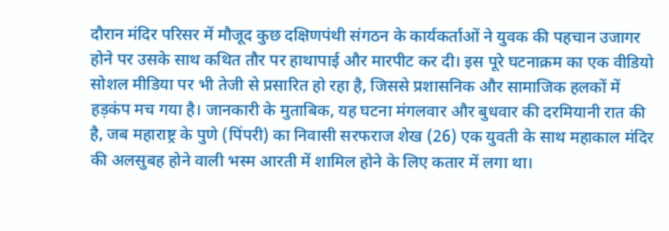दौरान मंदिर परिसर में मौजूद कुछ दक्षिणपंथी संगठन के कार्यकर्ताओं ने युवक की पहचान उजागर होने पर उसके साथ कथित तौर पर हाथापाई और मारपीट कर दी। इस पूरे घटनाक्रम का एक वीडियो सोशल मीडिया पर भी तेजी से प्रसारित हो रहा है, जिससे प्रशासनिक और सामाजिक हलकों में हड़कंप मच गया है। जानकारी के मुताबिक, यह घटना मंगलवार और बुधवार की दरमियानी रात की है, जब महाराष्ट्र के पुणे (पिंपरी) का निवासी सरफराज शेख (26) एक युवती के साथ महाकाल मंदिर की अलसुबह होने वाली भस्म आरती में शामिल होने के लिए कतार में लगा था।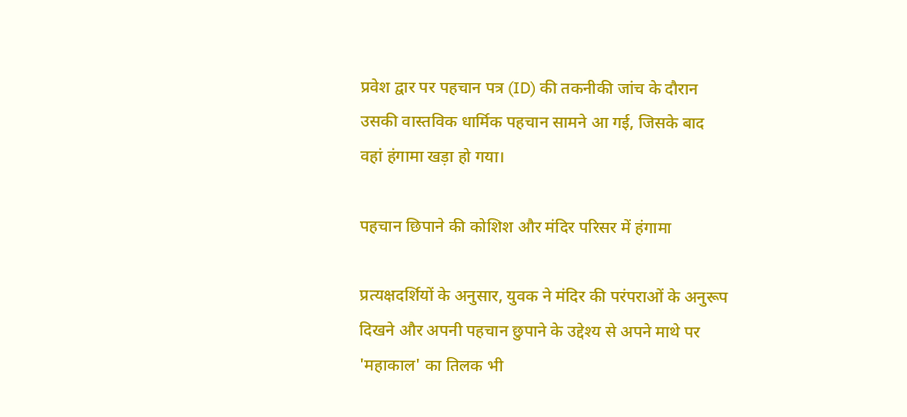प्रवेश द्वार पर पहचान पत्र (ID) की तकनीकी जांच के दौरान उसकी वास्तविक धार्मिक पहचान सामने आ गई, जिसके बाद वहां हंगामा खड़ा हो गया।

पहचान छिपाने की कोशिश और मंदिर परिसर में हंगामा

प्रत्यक्षदर्शियों के अनुसार, युवक ने मंदिर की परंपराओं के अनुरूप दिखने और अपनी पहचान छुपाने के उद्देश्य से अपने माथे पर 'महाकाल' का तिलक भी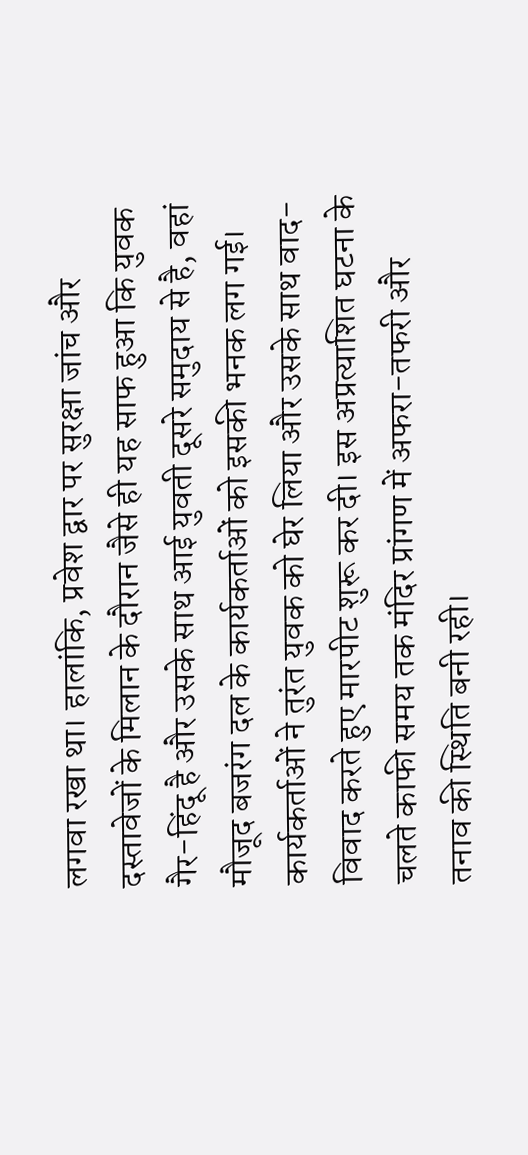लगवा रखा था। हालांकि, प्रवेश द्वार पर सुरक्षा जांच और दस्तावेजों के मिलान के दौरान जैसे ही यह साफ हुआ कि युवक गैर-हिंदू है और उसके साथ आई युवती दूसरे समुदाय से है, वहां मौजूद बजरंग दल के कार्यकर्ताओं को इसकी भनक लग गई। कार्यकर्ताओं ने तुरंत युवक को घेर लिया और उसके साथ वाद-विवाद करते हुए मारपीट शुरू कर दी। इस अप्रत्याशित घटना के चलते काफी समय तक मंदिर प्रांगण में अफरा-तफरी और तनाव की स्थिति बनी रही।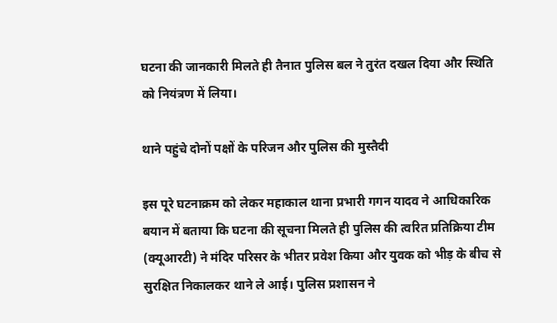घटना की जानकारी मिलते ही तैनात पुलिस बल ने तुरंत दखल दिया और स्थिति को नियंत्रण में लिया।

थाने पहुंचे दोनों पक्षों के परिजन और पुलिस की मुस्तैदी

इस पूरे घटनाक्रम को लेकर महाकाल थाना प्रभारी गगन यादव ने आधिकारिक बयान में बताया कि घटना की सूचना मिलते ही पुलिस की त्वरित प्रतिक्रिया टीम (क्यूआरटी) ने मंदिर परिसर के भीतर प्रवेश किया और युवक को भीड़ के बीच से सुरक्षित निकालकर थाने ले आई। पुलिस प्रशासन ने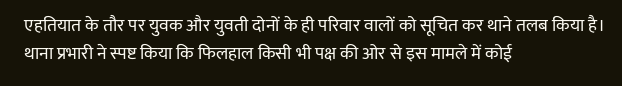एहतियात के तौर पर युवक और युवती दोनों के ही परिवार वालों को सूचित कर थाने तलब किया है। थाना प्रभारी ने स्पष्ट किया कि फिलहाल किसी भी पक्ष की ओर से इस मामले में कोई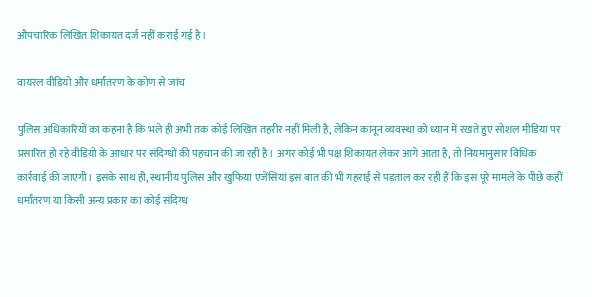औपचारिक लिखित शिकायत दर्ज नहीं कराई गई है।

वायरल वीडियो और धर्मांतरण के कोण से जांच

पुलिस अधिकारियों का कहना है कि भले ही अभी तक कोई लिखित तहरीर नहीं मिली है, लेकिन कानून व्यवस्था को ध्यान में रखते हुए सोशल मीडिया पर प्रसारित हो रहे वीडियो के आधार पर संदिग्धों की पहचान की जा रही है। अगर कोई भी पक्ष शिकायत लेकर आगे आता है, तो नियमानुसार विधिक कार्रवाई की जाएगी। इसके साथ ही, स्थानीय पुलिस और खुफिया एजेंसियां इस बात की भी गहराई से पड़ताल कर रही हैं कि इस पूरे मामले के पीछे कहीं धर्मांतरण या किसी अन्य प्रकार का कोई संदिग्ध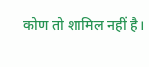कोण तो शामिल नहीं है।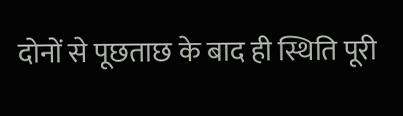दोनों से पूछताछ के बाद ही स्थिति पूरी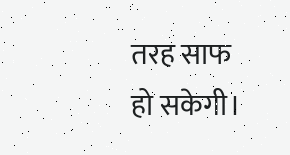तरह साफ हो सकेगी।